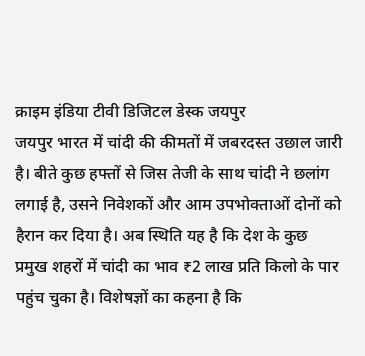क्राइम इंडिया टीवी डिजिटल डेस्क जयपुर
जयपुर भारत में चांदी की कीमतों में जबरदस्त उछाल जारी है। बीते कुछ हफ्तों से जिस तेजी के साथ चांदी ने छलांग लगाई है, उसने निवेशकों और आम उपभोक्ताओं दोनों को हैरान कर दिया है। अब स्थिति यह है कि देश के कुछ प्रमुख शहरों में चांदी का भाव ₹2 लाख प्रति किलो के पार पहुंच चुका है। विशेषज्ञों का कहना है कि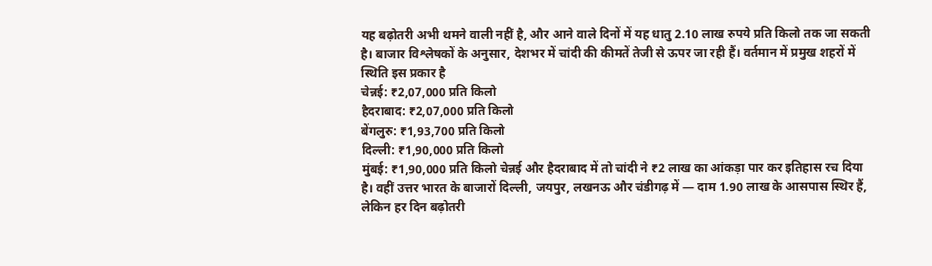यह बढ़ोतरी अभी थमने वाली नहीं है, और आने वाले दिनों में यह धातु 2.10 लाख रुपये प्रति किलो तक जा सकती है। बाजार विश्लेषकों के अनुसार, देशभर में चांदी की कीमतें तेजी से ऊपर जा रही हैं। वर्तमान में प्रमुख शहरों में स्थिति इस प्रकार है
चेन्नई: ₹2,07,000 प्रति किलो
हैदराबाद: ₹2,07,000 प्रति किलो
बेंगलुरु: ₹1,93,700 प्रति किलो
दिल्ली: ₹1,90,000 प्रति किलो
मुंबई: ₹1,90,000 प्रति किलो चेन्नई और हैदराबाद में तो चांदी ने ₹2 लाख का आंकड़ा पार कर इतिहास रच दिया है। वहीं उत्तर भारत के बाजारों दिल्ली, जयपुर, लखनऊ और चंडीगढ़ में — दाम 1.90 लाख के आसपास स्थिर हैं, लेकिन हर दिन बढ़ोतरी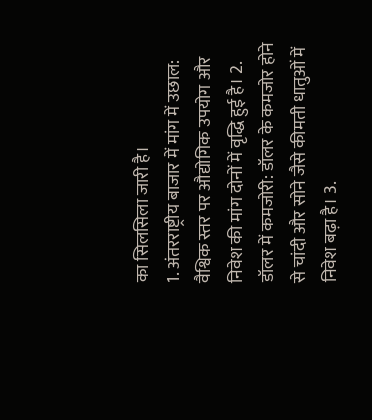का सिलसिला जारी है।
1. अंतरराष्ट्रीय बाजार में मांग में उछाल: वैश्विक स्तर पर औद्योगिक उपयोग और निवेश की मांग दोनों में वृद्धि हुई है। 2. डॉलर में कमजोरी: डॉलर के कमजोर होने से चांदी और सोने जैसे कीमती धातुओं में निवेश बढ़ा है। 3.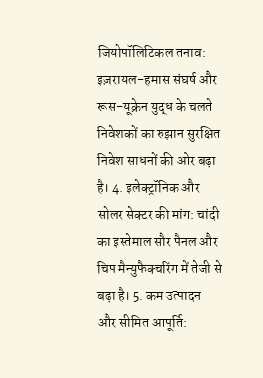जियोपॉलिटिकल तनाव: इज़रायल-हमास संघर्ष और रूस-यूक्रेन युद्ध के चलते निवेशकों का रुझान सुरक्षित निवेश साधनों की ओर बढ़ा है। 4. इलेक्ट्रॉनिक और सोलर सेक्टर की मांग: चांदी का इस्तेमाल सौर पैनल और चिप मैन्युफैक्चरिंग में तेजी से बढ़ा है। 5. कम उत्पादन और सीमित आपूर्ति: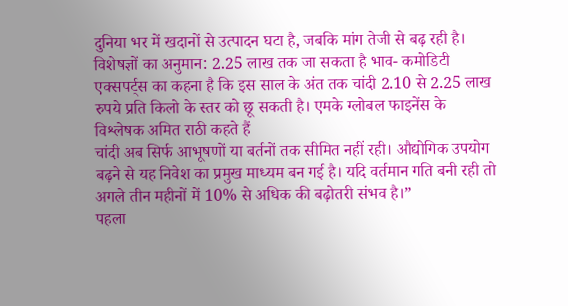दुनिया भर में खदानों से उत्पादन घटा है, जबकि मांग तेजी से बढ़ रही है।
विशेषज्ञों का अनुमान: 2.25 लाख तक जा सकता है भाव- कमोडिटी एक्सपर्ट्स का कहना है कि इस साल के अंत तक चांदी 2.10 से 2.25 लाख रुपये प्रति किलो के स्तर को छू सकती है। एमके ग्लोबल फाइनेंस के विश्लेषक अमित राठी कहते हैं
चांदी अब सिर्फ आभूषणों या बर्तनों तक सीमित नहीं रही। औद्योगिक उपयोग बढ़ने से यह निवेश का प्रमुख माध्यम बन गई है। यदि वर्तमान गति बनी रही तो अगले तीन महीनों में 10% से अधिक की बढ़ोतरी संभव है।”
पहला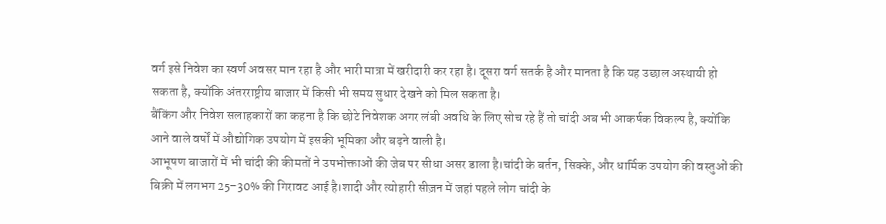वर्ग इसे निवेश का स्वर्ण अवसर मान रहा है और भारी मात्रा में खरीदारी कर रहा है। दूसरा वर्ग सतर्क है और मानता है कि यह उछाल अस्थायी हो सकता है, क्योंकि अंतरराष्ट्रीय बाजार में किसी भी समय सुधार देखने को मिल सकता है।
बैंकिंग और निवेश सलाहकारों का कहना है कि छोटे निवेशक अगर लंबी अवधि के लिए सोच रहे हैं तो चांदी अब भी आकर्षक विकल्प है, क्योंकि आने वाले वर्षों में औद्योगिक उपयोग में इसकी भूमिका और बढ़ने वाली है।
आभूषण बाजारों में भी चांदी की कीमतों ने उपभोक्ताओं की जेब पर सीधा असर डाला है।चांदी के बर्तन, सिक्के, और धार्मिक उपयोग की वस्तुओं की बिक्री में लगभग 25–30% की गिरावट आई है।शादी और त्योहारी सीज़न में जहां पहले लोग चांदी के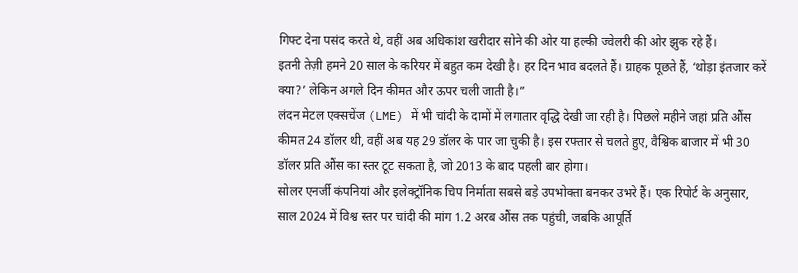गिफ्ट देना पसंद करते थे, वहीं अब अधिकांश खरीदार सोने की ओर या हल्की ज्वेलरी की ओर झुक रहे हैं।
इतनी तेज़ी हमने 20 साल के करियर में बहुत कम देखी है। हर दिन भाव बदलते हैं। ग्राहक पूछते हैं, ‘थोड़ा इंतजार करें क्या?’ लेकिन अगले दिन कीमत और ऊपर चली जाती है।”
लंदन मेटल एक्सचेंज (LME) में भी चांदी के दामों में लगातार वृद्धि देखी जा रही है। पिछले महीने जहां प्रति औंस कीमत 24 डॉलर थी, वहीं अब यह 29 डॉलर के पार जा चुकी है। इस रफ्तार से चलते हुए, वैश्विक बाजार में भी 30 डॉलर प्रति औंस का स्तर टूट सकता है, जो 2013 के बाद पहली बार होगा।
सोलर एनर्जी कंपनियां और इलेक्ट्रॉनिक चिप निर्माता सबसे बड़े उपभोक्ता बनकर उभरे हैं। एक रिपोर्ट के अनुसार, साल 2024 में विश्व स्तर पर चांदी की मांग 1.2 अरब औंस तक पहुंची, जबकि आपूर्ति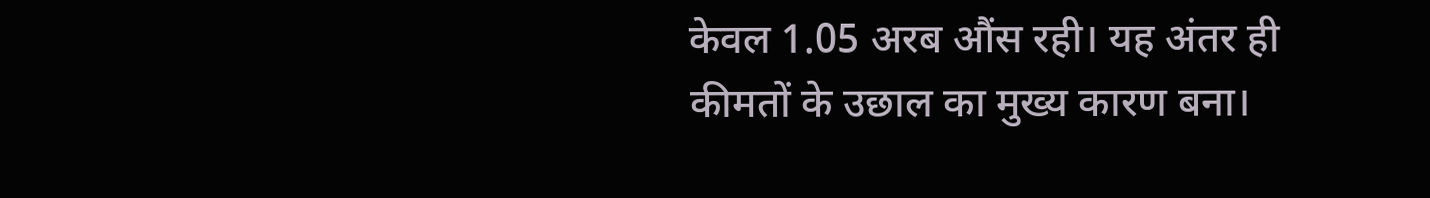केवल 1.05 अरब औंस रही। यह अंतर ही कीमतों के उछाल का मुख्य कारण बना।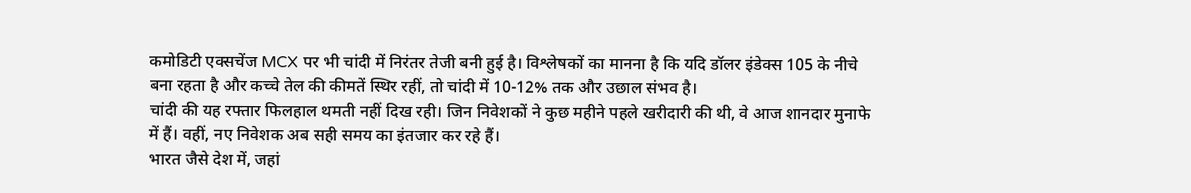कमोडिटी एक्सचेंज MCX पर भी चांदी में निरंतर तेजी बनी हुई है। विश्लेषकों का मानना है कि यदि डॉलर इंडेक्स 105 के नीचे बना रहता है और कच्चे तेल की कीमतें स्थिर रहीं, तो चांदी में 10-12% तक और उछाल संभव है।
चांदी की यह रफ्तार फिलहाल थमती नहीं दिख रही। जिन निवेशकों ने कुछ महीने पहले खरीदारी की थी, वे आज शानदार मुनाफे में हैं। वहीं, नए निवेशक अब सही समय का इंतजार कर रहे हैं।
भारत जैसे देश में, जहां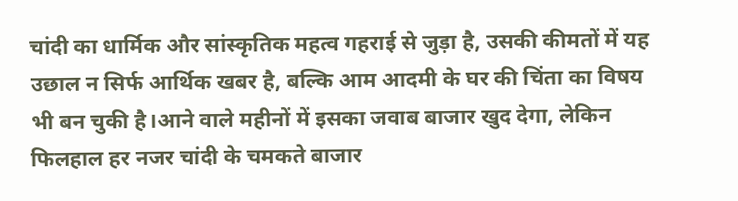चांदी का धार्मिक और सांस्कृतिक महत्व गहराई से जुड़ा है, उसकी कीमतों में यह उछाल न सिर्फ आर्थिक खबर है, बल्कि आम आदमी के घर की चिंता का विषय भी बन चुकी है।आने वाले महीनों में इसका जवाब बाजार खुद देगा, लेकिन फिलहाल हर नजर चांदी के चमकते बाजार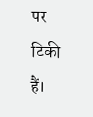पर टिकी हैं।